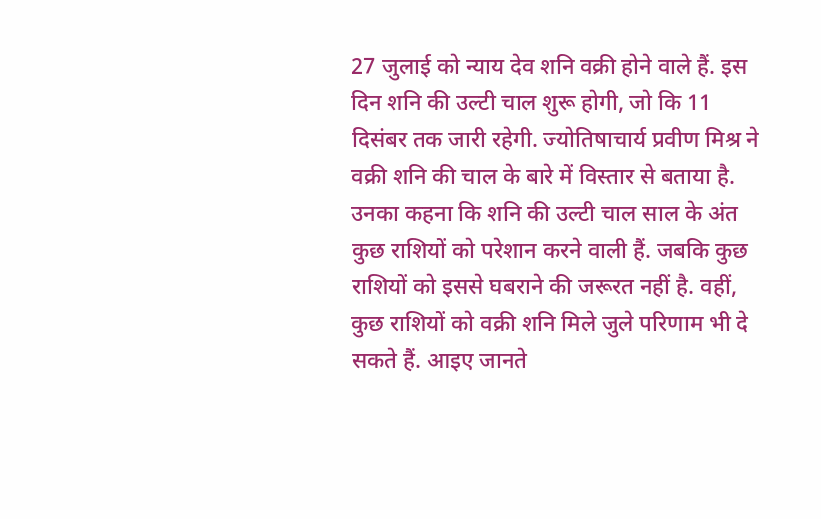27 जुलाई को न्याय देव शनि वक्री होने वाले हैं. इस दिन शनि की उल्टी चाल शुरू होगी, जो कि 11 दिसंबर तक जारी रहेगी. ज्योतिषाचार्य प्रवीण मिश्र ने वक्री शनि की चाल के बारे में विस्तार से बताया है. उनका कहना कि शनि की उल्टी चाल साल के अंत कुछ राशियों को परेशान करने वाली हैं. जबकि कुछ राशियों को इससे घबराने की जरूरत नहीं है. वहीं, कुछ राशियों को वक्री शनि मिले जुले परिणाम भी दे सकते हैं. आइए जानते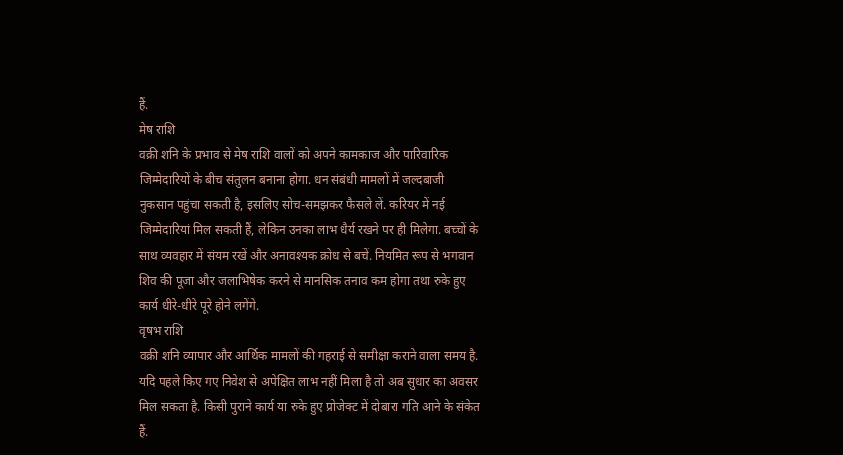हैं.
मेष राशि
वक्री शनि के प्रभाव से मेष राशि वालों को अपने कामकाज और पारिवारिक जिम्मेदारियों के बीच संतुलन बनाना होगा. धन संबंधी मामलों में जल्दबाजी नुकसान पहुंचा सकती है, इसलिए सोच-समझकर फैसले लें. करियर में नई जिम्मेदारियां मिल सकती हैं, लेकिन उनका लाभ धैर्य रखने पर ही मिलेगा. बच्चों के साथ व्यवहार में संयम रखें और अनावश्यक क्रोध से बचें. नियमित रूप से भगवान शिव की पूजा और जलाभिषेक करने से मानसिक तनाव कम होगा तथा रुके हुए कार्य धीरे-धीरे पूरे होने लगेंगे.
वृषभ राशि
वक्री शनि व्यापार और आर्थिक मामलों की गहराई से समीक्षा कराने वाला समय है. यदि पहले किए गए निवेश से अपेक्षित लाभ नहीं मिला है तो अब सुधार का अवसर मिल सकता है. किसी पुराने कार्य या रुके हुए प्रोजेक्ट में दोबारा गति आने के संकेत हैं.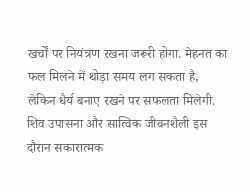खर्चों पर नियंत्रण रखना जरूरी होगा. मेहनत का फल मिलने में थोड़ा समय लग सकता है, लेकिन धैर्य बनाए रखने पर सफलता मिलेगी. शिव उपासना और सात्विक जीवनशैली इस दौरान सकारात्मक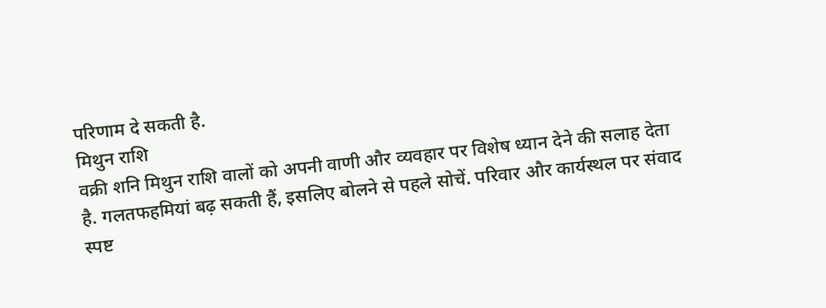परिणाम दे सकती है.
मिथुन राशि
वक्री शनि मिथुन राशि वालों को अपनी वाणी और व्यवहार पर विशेष ध्यान देने की सलाह देता है. गलतफहमियां बढ़ सकती हैं, इसलिए बोलने से पहले सोचें. परिवार और कार्यस्थल पर संवाद स्पष्ट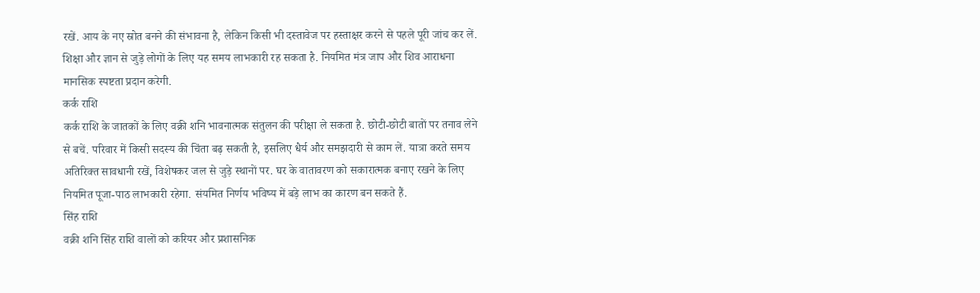रखें. आय के नए स्रोत बनने की संभावना है, लेकिन किसी भी दस्तावेज पर हस्ताक्षर करने से पहले पूरी जांच कर लें. शिक्षा और ज्ञान से जुड़े लोगों के लिए यह समय लाभकारी रह सकता है. नियमित मंत्र जाप और शिव आराधना मानसिक स्पष्टता प्रदान करेगी.
कर्क राशि
कर्क राशि के जातकों के लिए वक्री शनि भावनात्मक संतुलन की परीक्षा ले सकता है. छोटी-छोटी बातों पर तनाव लेने से बचें. परिवार में किसी सदस्य की चिंता बढ़ सकती है, इसलिए धैर्य और समझदारी से काम लें. यात्रा करते समय अतिरिक्त सावधानी रखें, विशेषकर जल से जुड़े स्थानों पर. घर के वातावरण को सकारात्मक बनाए रखने के लिए नियमित पूजा-पाठ लाभकारी रहेगा. संयमित निर्णय भविष्य में बड़े लाभ का कारण बन सकते हैं.
सिंह राशि
वक्री शनि सिंह राशि वालों को करियर और प्रशासनिक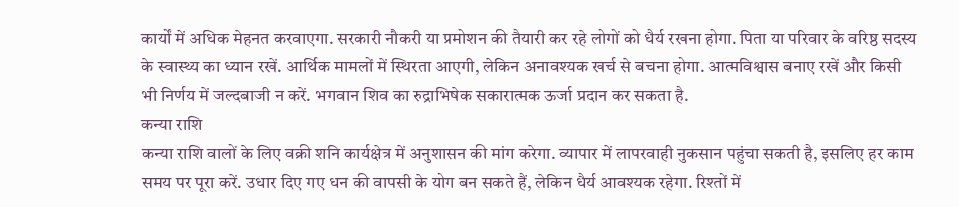कार्यों में अधिक मेहनत करवाएगा. सरकारी नौकरी या प्रमोशन की तैयारी कर रहे लोगों को धैर्य रखना होगा. पिता या परिवार के वरिष्ठ सदस्य के स्वास्थ्य का ध्यान रखें. आर्थिक मामलों में स्थिरता आएगी, लेकिन अनावश्यक खर्च से बचना होगा. आत्मविश्वास बनाए रखें और किसी भी निर्णय में जल्दबाजी न करें. भगवान शिव का रुद्राभिषेक सकारात्मक ऊर्जा प्रदान कर सकता है.
कन्या राशि
कन्या राशि वालों के लिए वक्री शनि कार्यक्षेत्र में अनुशासन की मांग करेगा. व्यापार में लापरवाही नुकसान पहुंचा सकती है, इसलिए हर काम समय पर पूरा करें. उधार दिए गए धन की वापसी के योग बन सकते हैं, लेकिन धैर्य आवश्यक रहेगा. रिश्तों में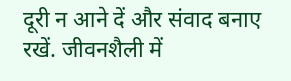दूरी न आने दें और संवाद बनाए रखें. जीवनशैली में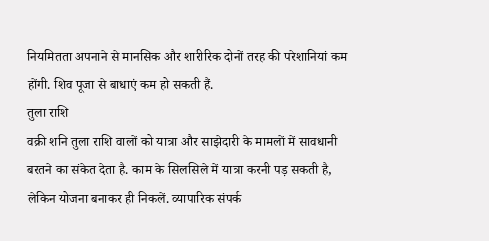नियमितता अपनाने से मानसिक और शारीरिक दोनों तरह की परेशानियां कम होंगी. शिव पूजा से बाधाएं कम हो सकती हैं.
तुला राशि
वक्री शनि तुला राशि वालों को यात्रा और साझेदारी के मामलों में सावधानी बरतने का संकेत देता है. काम के सिलसिले में यात्रा करनी पड़ सकती है, लेकिन योजना बनाकर ही निकलें. व्यापारिक संपर्क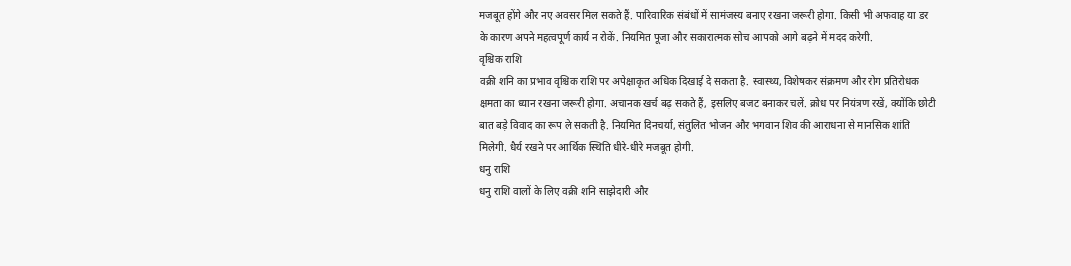मजबूत होंगे और नए अवसर मिल सकते हैं. पारिवारिक संबंधों में सामंजस्य बनाए रखना जरूरी होगा. किसी भी अफवाह या डर के कारण अपने महत्वपूर्ण कार्य न रोकें. नियमित पूजा और सकारात्मक सोच आपको आगे बढ़ने में मदद करेगी.
वृश्चिक राशि
वक्री शनि का प्रभाव वृश्चिक राशि पर अपेक्षाकृत अधिक दिखाई दे सकता है. स्वास्थ्य, विशेषकर संक्रमण और रोग प्रतिरोधक क्षमता का ध्यान रखना जरूरी होगा. अचानक खर्च बढ़ सकते हैं, इसलिए बजट बनाकर चलें. क्रोध पर नियंत्रण रखें, क्योंकि छोटी बात बड़े विवाद का रूप ले सकती है. नियमित दिनचर्या, संतुलित भोजन और भगवान शिव की आराधना से मानसिक शांति मिलेगी. धैर्य रखने पर आर्थिक स्थिति धीरे-धीरे मजबूत होगी.
धनु राशि
धनु राशि वालों के लिए वक्री शनि साझेदारी और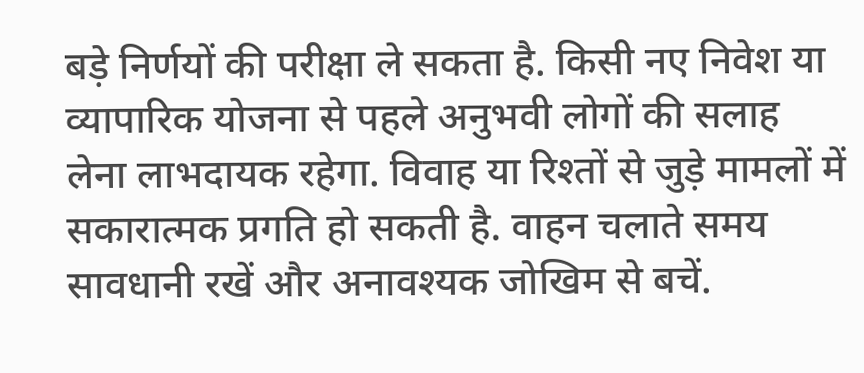बड़े निर्णयों की परीक्षा ले सकता है. किसी नए निवेश या व्यापारिक योजना से पहले अनुभवी लोगों की सलाह लेना लाभदायक रहेगा. विवाह या रिश्तों से जुड़े मामलों में सकारात्मक प्रगति हो सकती है. वाहन चलाते समय सावधानी रखें और अनावश्यक जोखिम से बचें.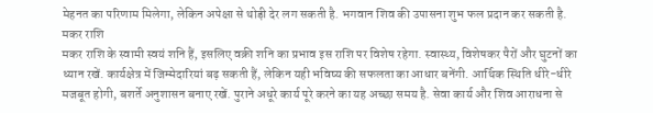मेहनत का परिणाम मिलेगा, लेकिन अपेक्षा से थोड़ी देर लग सकती है. भगवान शिव की उपासना शुभ फल प्रदान कर सकती है.
मकर राशि
मकर राशि के स्वामी स्वयं शनि हैं, इसलिए वक्री शनि का प्रभाव इस राशि पर विशेष रहेगा. स्वास्थ्य, विशेषकर पैरों और घुटनों का ध्यान रखें. कार्यक्षेत्र में जिम्मेदारियां बढ़ सकती हैं, लेकिन यही भविष्य की सफलता का आधार बनेंगी. आर्थिक स्थिति धीरे-धीरे मजबूत होगी, बशर्ते अनुशासन बनाए रखें. पुराने अधूरे कार्य पूरे करने का यह अच्छा समय है. सेवा कार्य और शिव आराधना से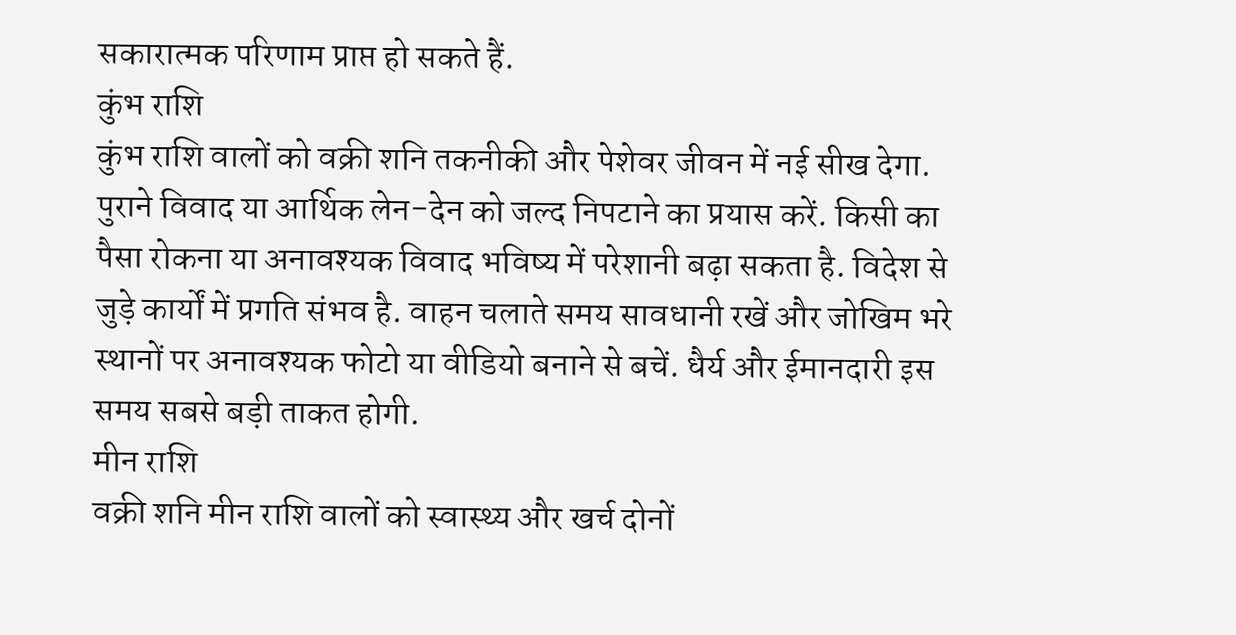सकारात्मक परिणाम प्राप्त हो सकते हैं.
कुंभ राशि
कुंभ राशि वालों को वक्री शनि तकनीकी और पेशेवर जीवन में नई सीख देगा. पुराने विवाद या आर्थिक लेन-देन को जल्द निपटाने का प्रयास करें. किसी का पैसा रोकना या अनावश्यक विवाद भविष्य में परेशानी बढ़ा सकता है. विदेश से जुड़े कार्यों में प्रगति संभव है. वाहन चलाते समय सावधानी रखें और जोखिम भरे स्थानों पर अनावश्यक फोटो या वीडियो बनाने से बचें. धैर्य और ईमानदारी इस समय सबसे बड़ी ताकत होगी.
मीन राशि
वक्री शनि मीन राशि वालों को स्वास्थ्य और खर्च दोनों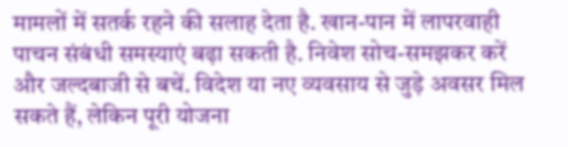मामलों में सतर्क रहने की सलाह देता है. खान-पान में लापरवाही पाचन संबंधी समस्याएं बढ़ा सकती है. निवेश सोच-समझकर करें और जल्दबाजी से बचें. विदेश या नए व्यवसाय से जुड़े अवसर मिल सकते हैं, लेकिन पूरी योजना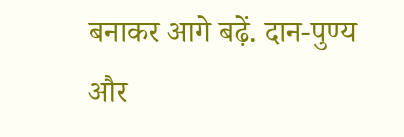बनाकर आगे बढ़ें. दान-पुण्य और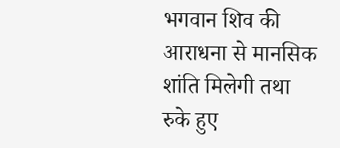भगवान शिव की आराधना से मानसिक शांति मिलेगी तथा रुके हुए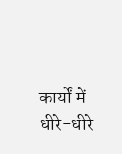कार्यों में धीरे-धीरे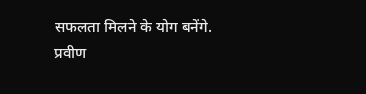सफलता मिलने के योग बनेंगे.
प्रवीण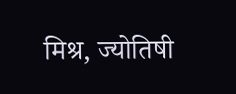मिश्र, ज्योतिषी